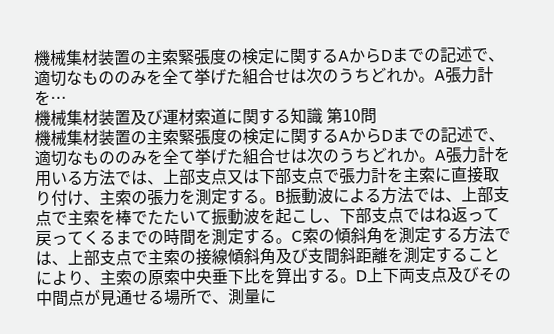機械集材装置の主索緊張度の検定に関するAからDまでの記述で、適切なもののみを全て挙げた組合せは次のうちどれか。A張力計を…
機械集材装置及び運材索道に関する知識 第10問
機械集材装置の主索緊張度の検定に関するAからDまでの記述で、適切なもののみを全て挙げた組合せは次のうちどれか。A張力計を用いる方法では、上部支点又は下部支点で張力計を主索に直接取り付け、主索の張力を測定する。B振動波による方法では、上部支点で主索を棒でたたいて振動波を起こし、下部支点ではね返って戻ってくるまでの時間を測定する。C索の傾斜角を測定する方法では、上部支点で主索の接線傾斜角及び支間斜距離を測定することにより、主索の原索中央垂下比を算出する。D上下両支点及びその中間点が見通せる場所で、測量に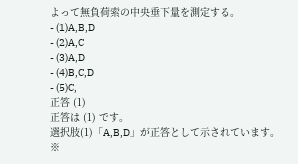よって無負荷索の中央垂下量を測定する。
- (1)A,B,D
- (2)A,C
- (3)A,D
- (4)B,C,D
- (5)C,
正答 (1)
正答は (1) です。
選択肢(1)「A,B,D」が正答として示されています。
※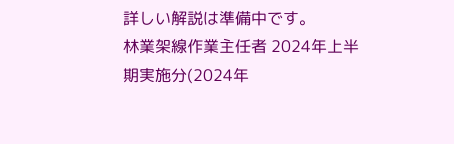詳しい解説は準備中です。
林業架線作業主任者 2024年上半期実施分(2024年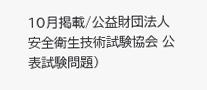10月掲載/公益財団法人 安全衛生技術試験協会 公表試験問題)